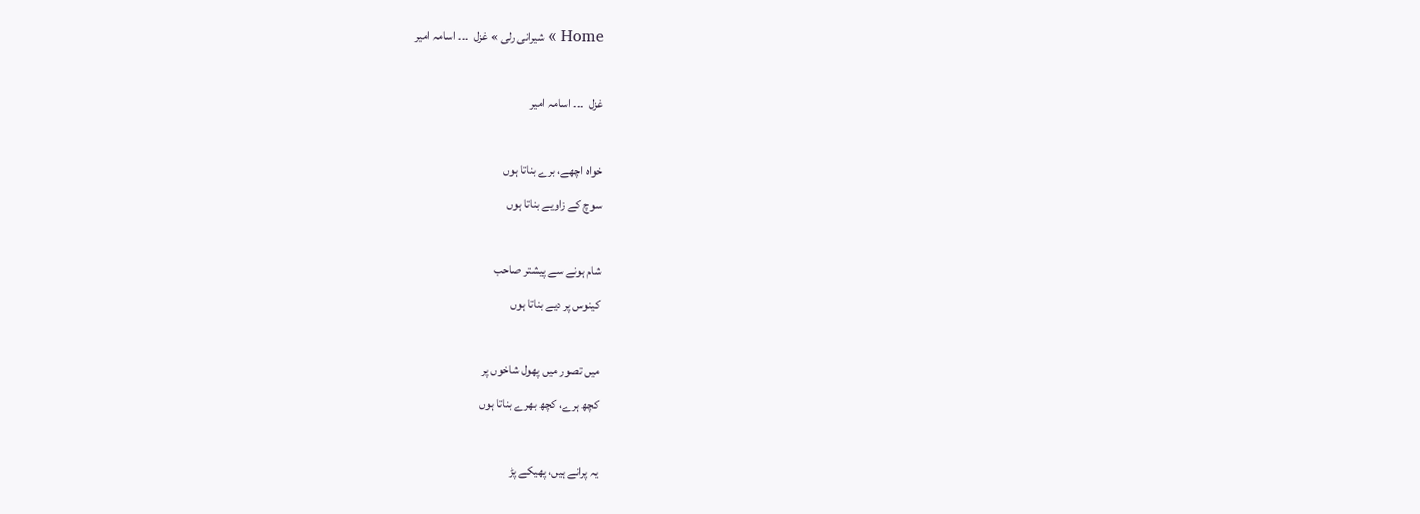Home » شیرانی رلی » غزل  ۔۔۔ اسامہ امیر

غزل  ۔۔۔ اسامہ امیر

خواہ اچھے، برے بناتا ہوں
سوچ کے زاویے بناتا ہوں

شام ہونے سے پیشتر صاحب
کینوس پر دیے بناتا ہوں

میں تصور میں پھول شاخوں پر
کچھ ہرے، کچھ بھرے بناتا ہوں

یہ پرانے ہیں، پھیکے پڑ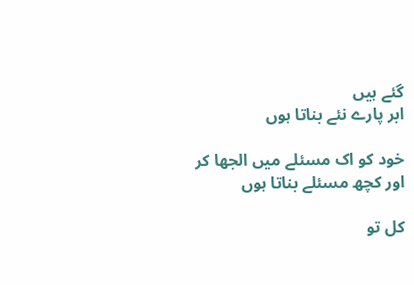گئے ہیں
ابر پارے نئے بناتا ہوں

خود کو اک مسئلے میں الجھا کر
اور کچھ مسئلے بناتا ہوں

کل تو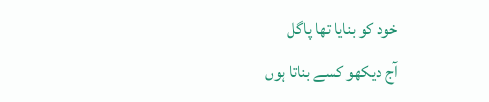خود کو بنایا تھا پاگل
آج دیکھو کسے بناتا ہوں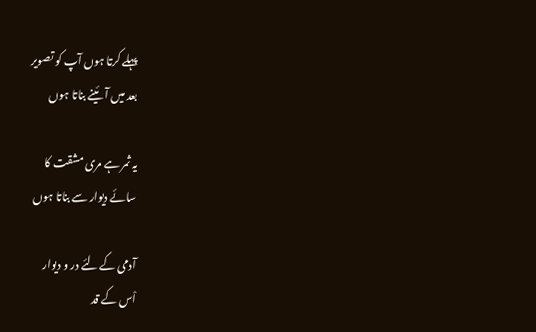پہلے کرتا ہوں آپ کو تصویر
بعد میں آئینے بناتا ہوں

یہ ثمر ہے مری مشقت کا
سائے دیوار سے بناتا ہوں

آدمی کے لئے در و دیوار
اْس کے قد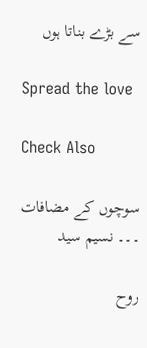سے بڑے بناتا ہوں

Spread the love

Check Also

سوچوں کے مضافات ۔۔۔ نسیم سید

روح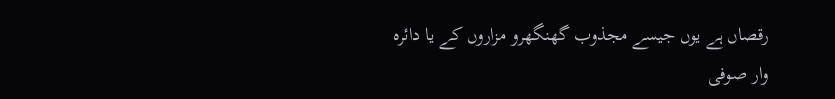رقصاں ہے یوں جیسے مجذوب گھنگھرو مزاروں کے یا دائرہ وار صوفی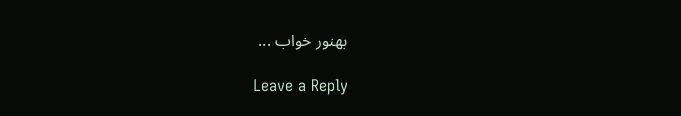بھنور خواب ...

Leave a Reply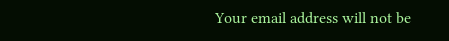Your email address will not be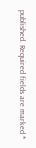published. Required fields are marked *